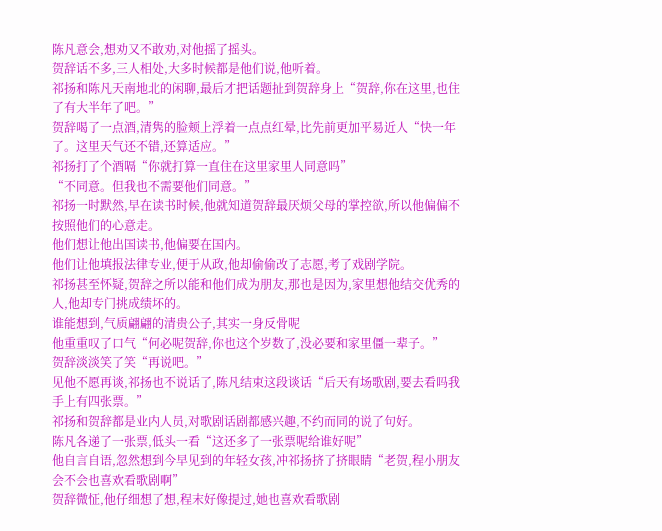陈凡意会,想劝又不敢劝,对他摇了摇头。
贺辞话不多,三人相处,大多时候都是他们说,他听着。
祁扬和陈凡天南地北的闲聊,最后才把话题扯到贺辞身上“贺辞,你在这里,也住了有大半年了吧。”
贺辞喝了一点酒,清隽的脸颊上浮着一点点红晕,比先前更加平易近人“快一年了。这里天气还不错,还算适应。”
祁扬打了个酒嗝“你就打算一直住在这里家里人同意吗”
“不同意。但我也不需要他们同意。”
祁扬一时默然,早在读书时候,他就知道贺辞最厌烦父母的掌控欲,所以他偏偏不按照他们的心意走。
他们想让他出国读书,他偏要在国内。
他们让他填报法律专业,便于从政,他却偷偷改了志愿,考了戏剧学院。
祁扬甚至怀疑,贺辞之所以能和他们成为朋友,那也是因为,家里想他结交优秀的人,他却专门挑成绩坏的。
谁能想到,气质翩翩的清贵公子,其实一身反骨呢
他重重叹了口气“何必呢贺辞,你也这个岁数了,没必要和家里僵一辈子。”
贺辞淡淡笑了笑“再说吧。”
见他不愿再谈,祁扬也不说话了,陈凡结束这段谈话“后天有场歌剧,要去看吗我手上有四张票。”
祁扬和贺辞都是业内人员,对歌剧话剧都感兴趣,不约而同的说了句好。
陈凡各递了一张票,低头一看“这还多了一张票呢给谁好呢”
他自言自语,忽然想到今早见到的年轻女孩,冲祁扬挤了挤眼睛“老贺,程小朋友会不会也喜欢看歌剧啊”
贺辞微怔,他仔细想了想,程末好像提过,她也喜欢看歌剧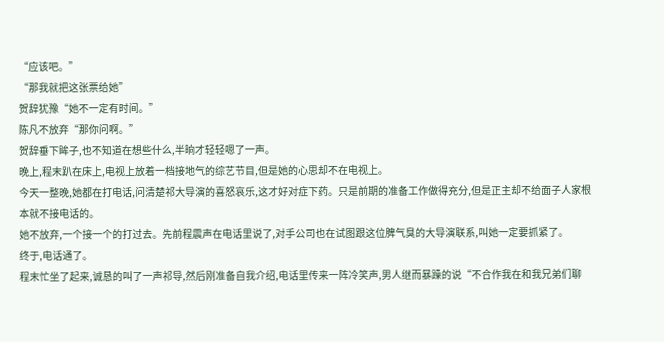“应该吧。”
“那我就把这张票给她”
贺辞犹豫“她不一定有时间。”
陈凡不放弃“那你问啊。”
贺辞垂下眸子,也不知道在想些什么,半晌才轻轻嗯了一声。
晚上,程末趴在床上,电视上放着一档接地气的综艺节目,但是她的心思却不在电视上。
今天一整晚,她都在打电话,问清楚祁大导演的喜怒哀乐,这才好对症下药。只是前期的准备工作做得充分,但是正主却不给面子人家根本就不接电话的。
她不放弃,一个接一个的打过去。先前程震声在电话里说了,对手公司也在试图跟这位脾气臭的大导演联系,叫她一定要抓紧了。
终于,电话通了。
程末忙坐了起来,诚恳的叫了一声祁导,然后刚准备自我介绍,电话里传来一阵冷笑声,男人继而暴躁的说“不合作我在和我兄弟们聊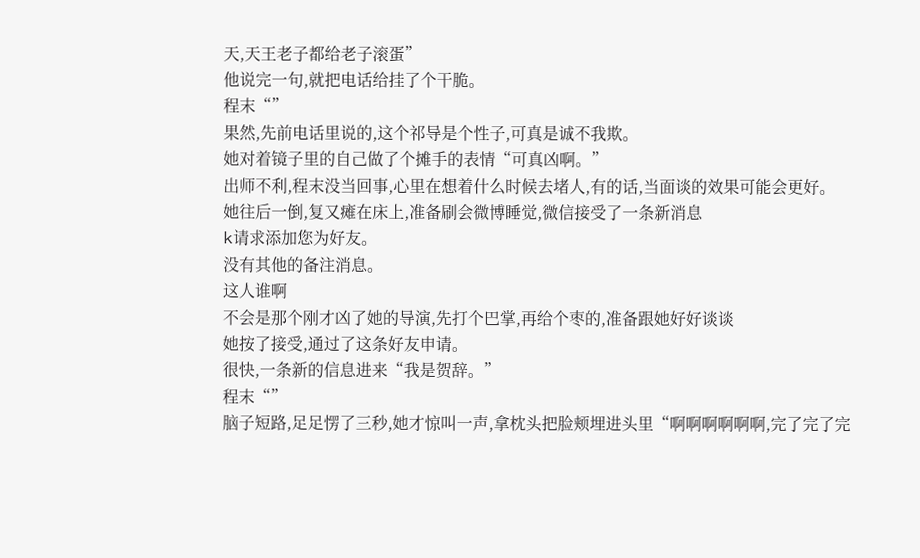天,天王老子都给老子滚蛋”
他说完一句,就把电话给挂了个干脆。
程末“”
果然,先前电话里说的,这个祁导是个性子,可真是诚不我欺。
她对着镜子里的自己做了个摊手的表情“可真凶啊。”
出师不利,程末没当回事,心里在想着什么时候去堵人,有的话,当面谈的效果可能会更好。
她往后一倒,复又瘫在床上,准备刷会微博睡觉,微信接受了一条新消息
k请求添加您为好友。
没有其他的备注消息。
这人谁啊
不会是那个刚才凶了她的导演,先打个巴掌,再给个枣的,准备跟她好好谈谈
她按了接受,通过了这条好友申请。
很快,一条新的信息进来“我是贺辞。”
程末“”
脑子短路,足足愣了三秒,她才惊叫一声,拿枕头把脸颊埋进头里“啊啊啊啊啊啊,完了完了完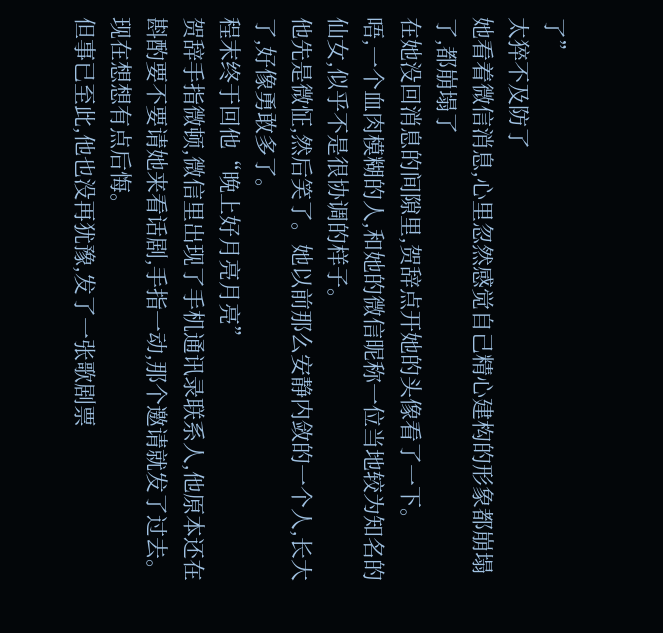了”
太猝不及防了
她看着微信消息,心里忽然感觉自己精心建构的形象都崩塌了,都崩塌了
在她没回消息的间隙里,贺辞点开她的头像看了一下。
唔,一个血肉模糊的人,和她的微信昵称一位当地较为知名的仙女,似乎不是很协调的样子。
他先是微怔,然后笑了。她以前那么安静内敛的一个人,长大了,好像勇敢多了。
程末终于回他“晚上好月亮月亮”
贺辞手指微顿,微信里出现了手机通讯录联系人,他原本还在斟酌要不要请她来看话剧,手指一动,那个邀请就发了过去。
现在想想有点后悔。
但事已至此,他也没再犹豫,发了一张歌剧票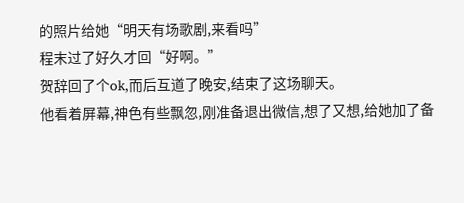的照片给她“明天有场歌剧,来看吗”
程末过了好久才回“好啊。”
贺辞回了个ok,而后互道了晚安,结束了这场聊天。
他看着屏幕,神色有些飘忽,刚准备退出微信,想了又想,给她加了备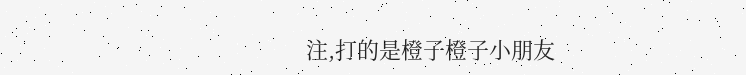注,打的是橙子橙子小朋友